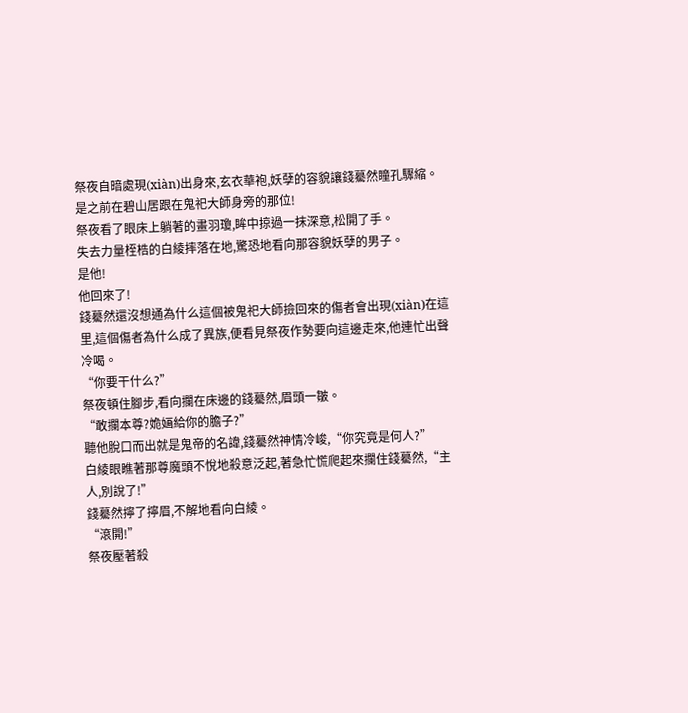祭夜自暗處現(xiàn)出身來,玄衣華袍,妖孽的容貌讓錢驀然瞳孔驟縮。
是之前在碧山居跟在鬼祀大師身旁的那位!
祭夜看了眼床上躺著的畫羽瓊,眸中掠過一抹深意,松開了手。
失去力量桎梏的白綾摔落在地,驚恐地看向那容貌妖孽的男子。
是他!
他回來了!
錢驀然還沒想通為什么這個被鬼祀大師撿回來的傷者會出現(xiàn)在這里,這個傷者為什么成了異族,便看見祭夜作勢要向這邊走來,他連忙出聲冷喝。
“你要干什么?”
祭夜頓住腳步,看向攔在床邊的錢驀然,眉頭一皺。
“敢攔本尊?姽婳給你的膽子?”
聽他脫口而出就是鬼帝的名諱,錢驀然神情冷峻,“你究竟是何人?”
白綾眼瞧著那尊魔頭不悅地殺意泛起,著急忙慌爬起來攔住錢驀然,“主人,別說了!”
錢驀然擰了擰眉,不解地看向白綾。
“滾開!”
祭夜壓著殺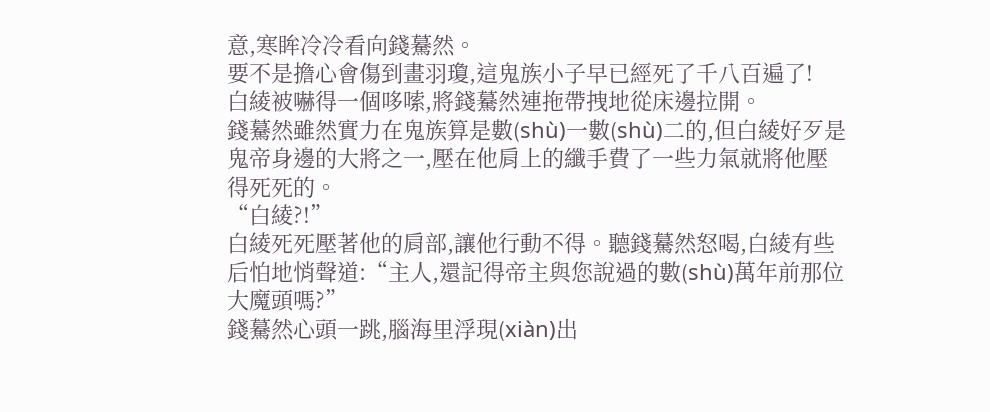意,寒眸冷冷看向錢驀然。
要不是擔心會傷到畫羽瓊,這鬼族小子早已經死了千八百遍了!
白綾被嚇得一個哆嗦,將錢驀然連拖帶拽地從床邊拉開。
錢驀然雖然實力在鬼族算是數(shù)一數(shù)二的,但白綾好歹是鬼帝身邊的大將之一,壓在他肩上的纖手費了一些力氣就將他壓得死死的。
“白綾?!”
白綾死死壓著他的肩部,讓他行動不得。聽錢驀然怒喝,白綾有些后怕地悄聲道:“主人,還記得帝主與您說過的數(shù)萬年前那位大魔頭嗎?”
錢驀然心頭一跳,腦海里浮現(xiàn)出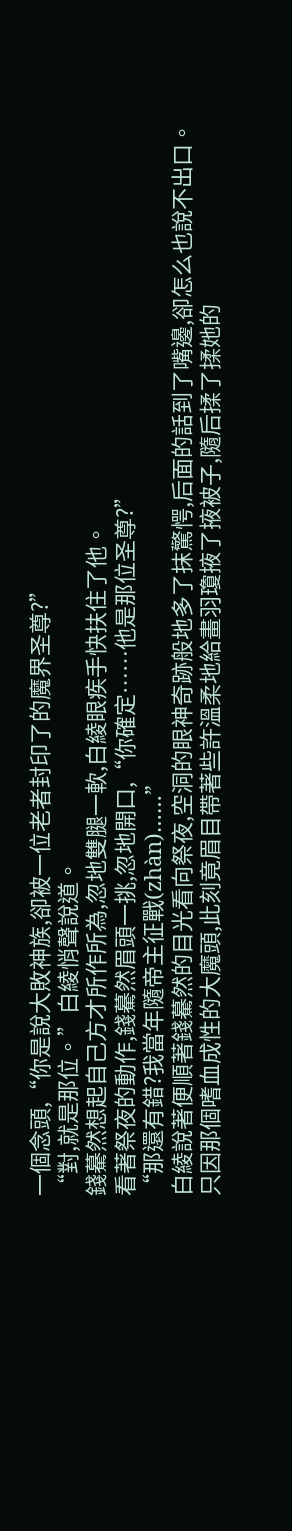一個念頭,“你是說大敗神族,卻被一位老者封印了的魔界圣尊?”
“對,就是那位。”白綾悄聲說道。
錢驀然想起自己方才所作所為,忽地雙腿一軟,白綾眼疾手快扶住了他。
看著祭夜的動作,錢驀然眉頭一挑,忽地開口,“你確定……他是那位圣尊?”
“那還有錯?我當年隨帝主征戰(zhàn)……”
白綾說著便順著錢驀然的目光看向祭夜,空洞的眼神奇跡般地多了抹驚愕,后面的話到了嘴邊,卻怎么也說不出口。
只因那個嗜血成性的大魔頭,此刻竟眉目帶著些許溫柔地給畫羽瓊掖了掖被子,隨后揉了揉她的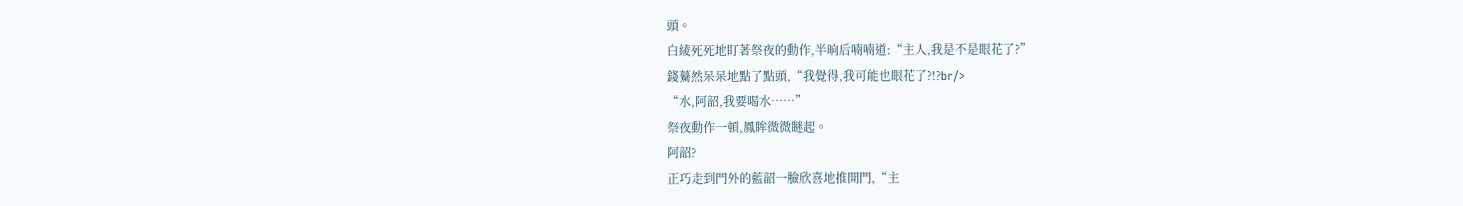頭。
白綾死死地盯著祭夜的動作,半晌后喃喃道:“主人,我是不是眼花了?”
錢驀然呆呆地點了點頭,“我覺得,我可能也眼花了?!?br/>
“水,阿韶,我要喝水……”
祭夜動作一頓,鳳眸微微瞇起。
阿韶?
正巧走到門外的藍韶一臉欣喜地推開門,“主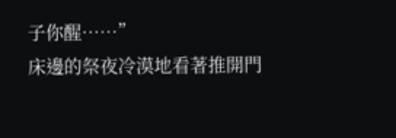子你醒……”
床邊的祭夜冷漠地看著推開門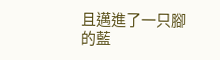且邁進了一只腳的藍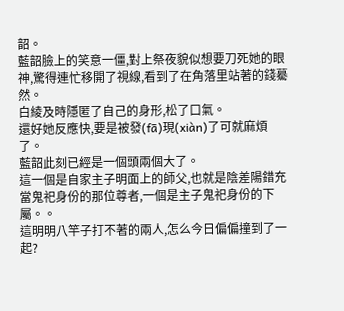韶。
藍韶臉上的笑意一僵,對上祭夜貌似想要刀死她的眼神,驚得連忙移開了視線,看到了在角落里站著的錢驀然。
白綾及時隱匿了自己的身形,松了口氣。
還好她反應快,要是被發(fā)現(xiàn)了可就麻煩了。
藍韶此刻已經是一個頭兩個大了。
這一個是自家主子明面上的師父,也就是陰差陽錯充當鬼祀身份的那位尊者,一個是主子鬼祀身份的下屬。。
這明明八竿子打不著的兩人,怎么今日偏偏撞到了一起?